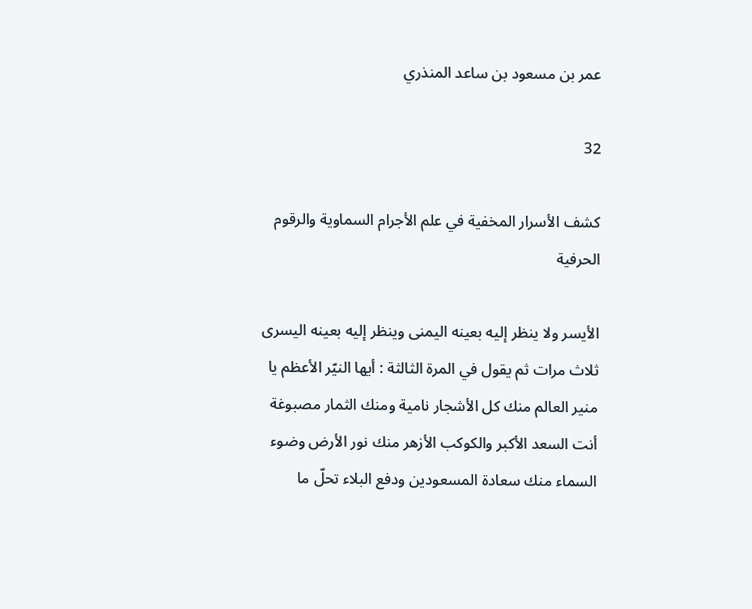عمر بن مسعود بن ساعد المنذري

32

كشف الأسرار المخفية في علم الأجرام السماوية والرقوم الحرفية

الأيسر ولا ينظر إليه بعينه اليمنى وينظر إليه بعينه اليسرى ثلاث مرات ثم يقول في المرة الثالثة : أيها النيّر الأعظم يا منير العالم منك كل الأشجار نامية ومنك الثمار مصبوغة أنت السعد الأكبر والكوكب الأزهر منك نور الأرض وضوء السماء منك سعادة المسعودين ودفع البلاء تحلّ ما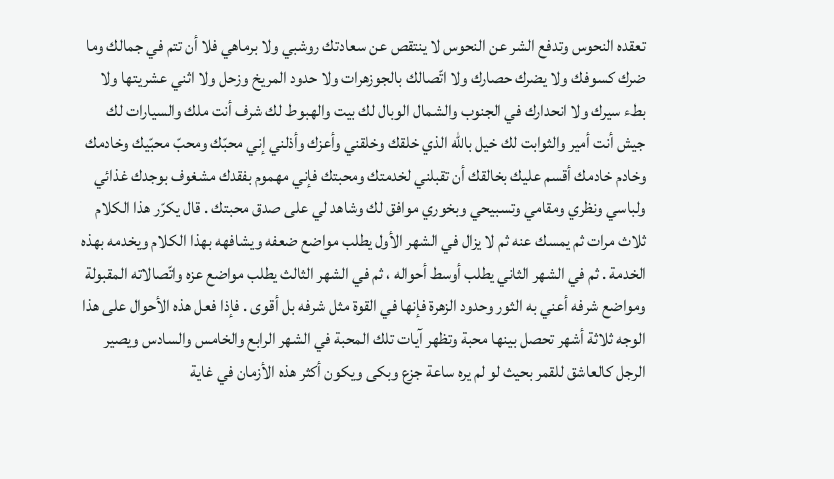تعقده النحوس وتدفع الشر عن النحوس لا ينتقص عن سعادتك روشبي ولا برماهي فلا أن تتم في جمالك وما ضرك كسوفك ولا يضرك حصارك ولا اتّصالك بالجوزهرات ولا حدود المريخ وزحل ولا اثني عشريتها ولا بطء سيرك ولا انحدارك في الجنوب والشمال الوبال لك بيت والهبوط لك شرف أنت ملك والسيارات لك جيش أنت أمير والثوابت لك خيل باللّه الذي خلقك وخلقني وأعزك وأذلني إني محبّك ومحبّ محبّيك وخادمك وخادم خادمك أقسم عليك بخالقك أن تقبلني لخدمتك ومحبتك فإني مهموم بفقدك مشغوف بوجدك غذائي ولباسي ونظري ومقامي وتسبيحي وبخوري موافق لك وشاهد لي على صدق محبتك . قال يكرّر هذا الكلام ثلاث مرات ثم يمسك عنه ثم لا يزال في الشهر الأول يطلب مواضع ضعفه ويشافهه بهذا الكلام ويخدمه بهذه الخدمة . ثم في الشهر الثاني يطلب أوسط أحواله ، ثم في الشهر الثالث يطلب مواضع عزه واتّصالاته المقبولة ومواضع شرفه أعني به الثور وحدود الزهرة فإنها في القوة مثل شرفه بل أقوى . فإذا فعل هذه الأحوال على هذا الوجه ثلاثة أشهر تحصل بينها محبة وتظهر آيات تلك المحبة في الشهر الرابع والخامس والسادس ويصير الرجل كالعاشق للقمر بحيث لو لم يره ساعة جزع وبكى ويكون أكثر هذه الأزمان في غاية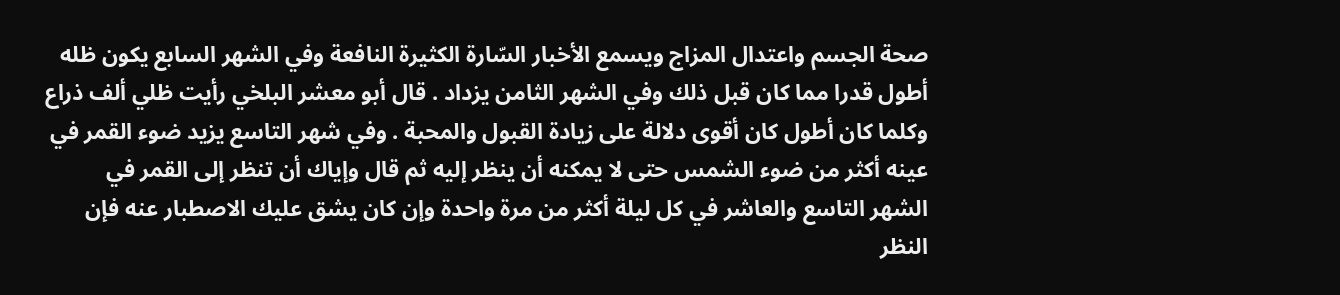صحة الجسم واعتدال المزاج ويسمع الأخبار السّارة الكثيرة النافعة وفي الشهر السابع يكون ظله أطول قدرا مما كان قبل ذلك وفي الشهر الثامن يزداد . قال أبو معشر البلخي رأيت ظلي ألف ذراع وكلما كان أطول كان أقوى دلالة على زيادة القبول والمحبة . وفي شهر التاسع يزيد ضوء القمر في عينه أكثر من ضوء الشمس حتى لا يمكنه أن ينظر إليه ثم قال وإياك أن تنظر إلى القمر في الشهر التاسع والعاشر في كل ليلة أكثر من مرة واحدة وإن كان يشق عليك الاصطبار عنه فإن النظر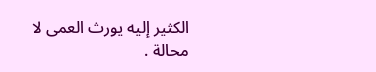الكثير إليه يورث العمى لا محالة .